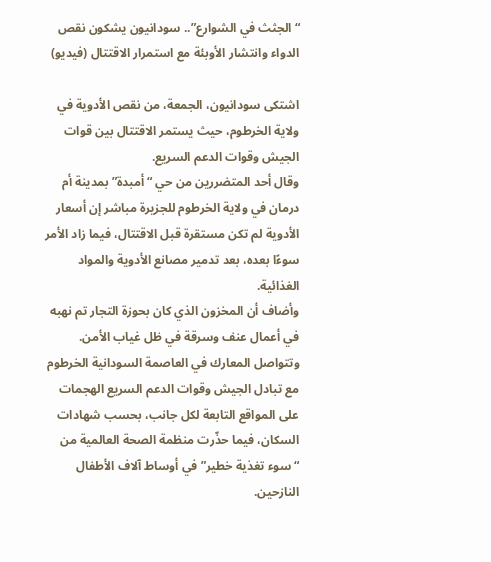“الجثث في الشوارع”.. سودانيون يشكون نقص الدواء وانتشار الأوبئة مع استمرار الاقتتال (فيديو)

اشتكى سودانيون، الجمعة، من نقص الأدوية في ولاية الخرطوم، حيث يستمر الاقتتال بين قوات الجيش وقوات الدعم السريع.
وقال أحد المتضررين من حي “أمبدة” بمدينة أم درمان في ولاية الخرطوم للجزيرة مباشر إن أسعار الأدوية لم تكن مستقرة قبل الاقتتال، فيما زاد الأمر سوءًا بعده، بعد تدمير مصانع الأدوية والمواد الغذائية.
وأضاف أن المخزون الذي كان بحوزة التجار تم نهبه في أعمال عنف وسرقة في ظل غياب الأمن.
وتتواصل المعارك في العاصمة السودانية الخرطوم مع تبادل الجيش وقوات الدعم السريع الهجمات على المواقع التابعة لكل جانب، بحسب شهادات السكان، فيما حذّرت منظمة الصحة العالمية من “سوء تغذية خطير” في أوساط آلاف الأطفال النازحين.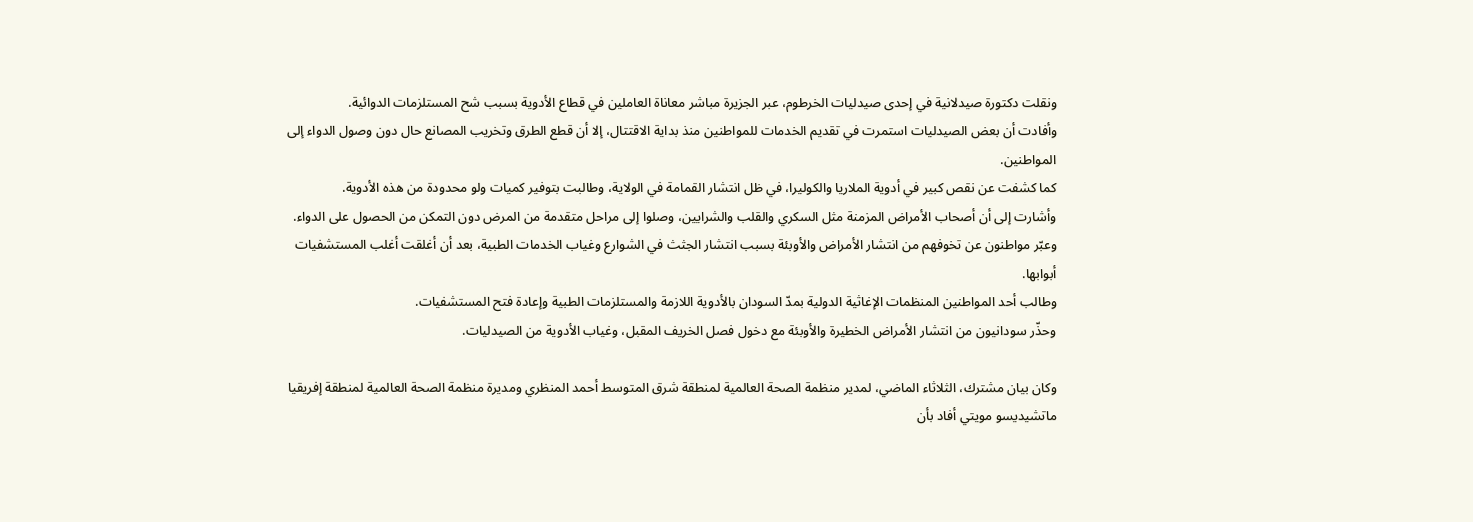ونقلت دكتورة صيدلانية في إحدى صيدليات الخرطوم، عبر الجزيرة مباشر معاناة العاملين في قطاع الأدوية بسبب شح المستلزمات الدوائية.
وأفادت أن بعض الصيدليات استمرت في تقديم الخدمات للمواطنين منذ بداية الاقتتال، إلا أن قطع الطرق وتخريب المصانع حال دون وصول الدواء إلى المواطنين.
كما كشفت عن نقص كبير في أدوية الملاريا والكوليرا، في ظل انتشار القمامة في الولاية، وطالبت بتوفير كميات ولو محدودة من هذه الأدوية.
وأشارت إلى أن أصحاب الأمراض المزمنة مثل السكري والقلب والشرايين، وصلوا إلى مراحل متقدمة من المرض دون التمكن من الحصول على الدواء.
وعبّر مواطنون عن تخوفهم من انتشار الأمراض والأوبئة بسبب انتشار الجثث في الشوارع وغياب الخدمات الطبية، بعد أن أغلقت أغلب المستشفيات أبوابها.
وطالب أحد المواطنين المنظمات الإغاثية الدولية بمدّ السودان بالأدوية اللازمة والمستلزمات الطبية وإعادة فتح المستشفيات.
وحذّر سودانيون من انتشار الأمراض الخطيرة والأوبئة مع دخول فصل الخريف المقبل، وغياب الأدوية من الصيدليات.

وكان بيان مشترك، الثلاثاء الماضي، لمدير منظمة الصحة العالمية لمنطقة شرق المتوسط أحمد المنظري ومديرة منظمة الصحة العالمية لمنطقة إفريقيا ماتشيديسو مويتي أفاد بأن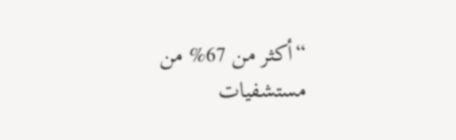“أكثر من 67% من مستشفيات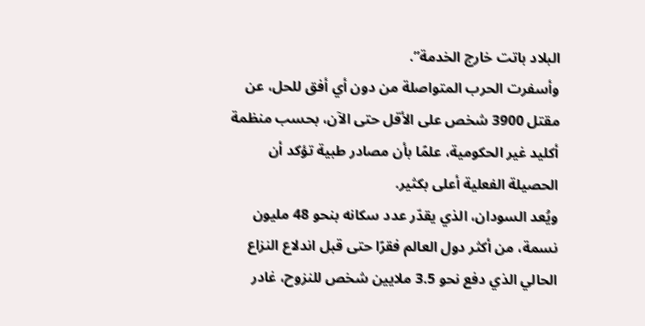البلاد باتت خارج الخدمة”.
وأسفرت الحرب المتواصلة من دون أي أفق للحل، عن مقتل 3900 شخص على الأقل حتى الآن، بحسب منظمة أكليد غير الحكومية، علمًا بأن مصادر طبية تؤكد أن الحصيلة الفعلية أعلى بكثير.
ويُعد السودان، الذي يقدّر عدد سكانه بنحو 48 مليون نسمة، من أكثر دول العالم فقرًا حتى قبل اندلاع النزاع الحالي الذي دفع نحو 3.5 ملايين شخص للنزوح، غادر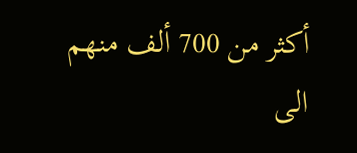أكثر من 700 ألف منهم الى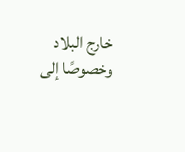خارج البلاد وخصوصًا إلى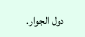دول الجوار.